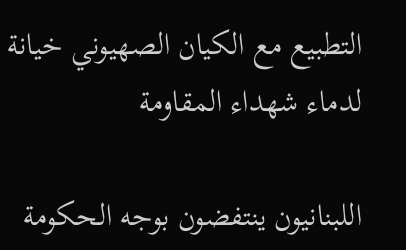التطبيع مع الكيان الصهيوني خيانة لدماء شهداء المقاومة

اللبنانيون ينتفضون بوجه الحكومة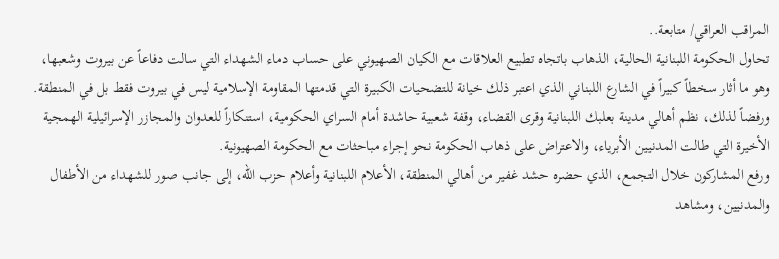المراقب العراقي/ متابعة..
تحاول الحكومة اللبنانية الحالية، الذهاب باتجاه تطبيع العلاقات مع الكيان الصهيوني على حساب دماء الشهداء التي سالت دفاعاً عن بيروت وشعبها، وهو ما أثار سخطاً كبيراً في الشارع اللبناني الذي اعتبر ذلك خيانة للتضحيات الكبيرة التي قدمتها المقاومة الإسلامية ليس في بيروت فقط بل في المنطقة.
ورفضاً لذلك، نظم أهالي مدينة بعلبك اللبنانية وقرى القضاء، وقفة شعبية حاشدة أمام السراي الحكومية، استنكاراً للعدوان والمجازر الإسرائيلية الهمجية الأخيرة التي طالت المدنيين الأبرياء، والاعتراض على ذهاب الحكومة نحو إجراء مباحثات مع الحكومة الصهيونية.
ورفع المشاركون خلال التجمع، الذي حضره حشد غفير من أهالي المنطقة، الأعلام اللبنانية وأعلام حزب الله، إلى جانب صور للشهداء من الأطفال والمدنيين، ومشاهد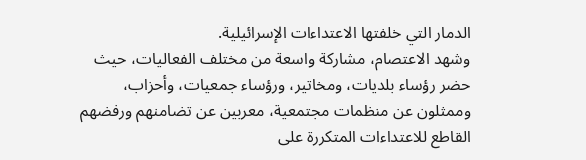الدمار التي خلفتها الاعتداءات الإسرائيلية.
وشهد الاعتصام، مشاركة واسعة من مختلف الفعاليات، حيث حضر رؤساء بلديات، ومخاتير، ورؤساء جمعيات، وأحزاب، وممثلون عن منظمات مجتمعية، معربين عن تضامنهم ورفضهم القاطع للاعتداءات المتكررة على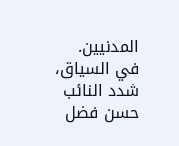المدنيين.
في السياق، شدد النائب حسن فضل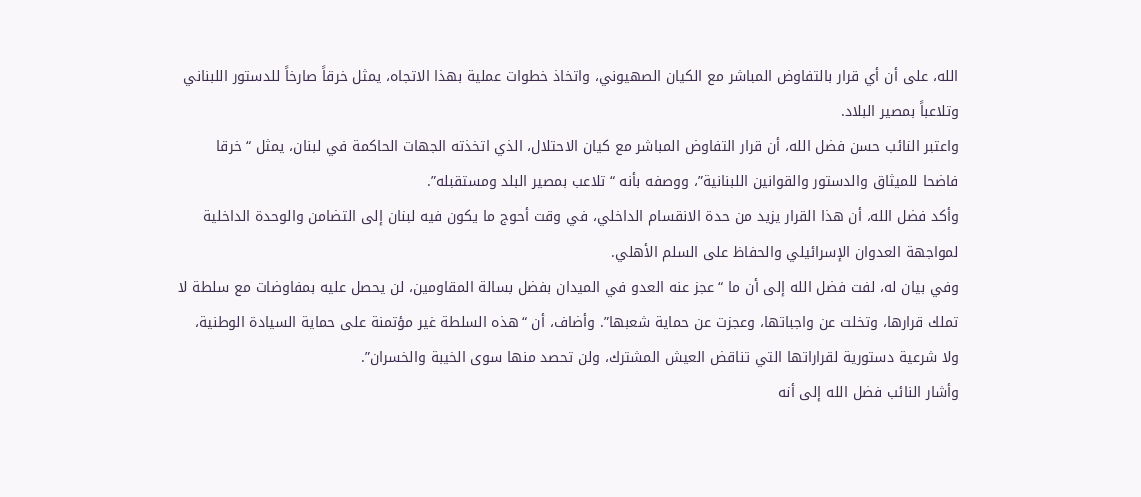الله، على أن أي قرار بالتفاوض المباشر مع الكيان الصهيوني، واتخاذ خطوات عملية بهذا الاتجاه، يمثل خرقاً صارخاً للدستور اللبناني وتلاعباً بمصير البلاد.
واعتبر النائب حسن فضل الله، أن قرار التفاوض المباشر مع كيان الاحتلال، الذي اتخذته الجهات الحاكمة في لبنان، يمثل “خرقا فاضحا للميثاق والدستور والقوانين اللبنانية”، ووصفه بأنه “تلاعب بمصير البلد ومستقبله”.
وأكد فضل الله، أن هذا القرار يزيد من حدة الانقسام الداخلي، في وقت أحوج ما يكون فيه لبنان إلى التضامن والوحدة الداخلية لمواجهة العدوان الإسرائيلي والحفاظ على السلم الأهلي.
وفي بيان له، لفت فضل الله إلى أن ما “عجز عنه العدو في الميدان بفضل بسالة المقاومين، لن يحصل عليه بمفاوضات مع سلطة لا تملك قرارها، وتخلت عن واجباتها، وعجزت عن حماية شعبها”. وأضاف، أن “هذه السلطة غير مؤتمنة على حماية السيادة الوطنية، ولا شرعية دستورية لقراراتها التي تناقض العيش المشترك، ولن تحصد منها سوى الخيبة والخسران”.
وأشار النائب فضل الله إلى أنه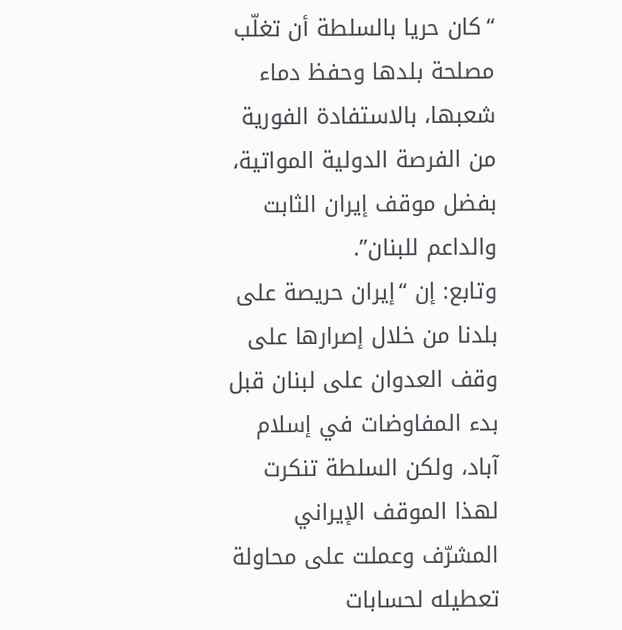“كان حريا بالسلطة أن تغلّب مصلحة بلدها وحفظ دماء شعبها، بالاستفادة الفورية من الفرصة الدولية المواتية، بفضل موقف إيران الثابت والداعم للبنان”.
وتابع: إن “إيران حريصة على بلدنا من خلال إصرارها على وقف العدوان على لبنان قبل بدء المفاوضات في إسلام آباد، ولكن السلطة تنكرت لهذا الموقف الإيراني المشرّف وعملت على محاولة تعطيله لحسابات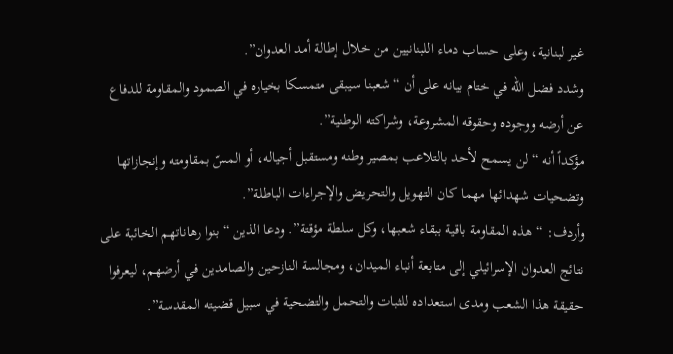غير لبنانية، وعلى حساب دماء اللبنانيين من خلال إطالة أمد العدوان”.
وشدد فضل الله في ختام بيانه على أن “شعبنا سيبقى متمسكا بخياره في الصمود والمقاومة للدفاع عن أرضه ووجوده وحقوقه المشروعة، وشراكته الوطنية”.
مؤكداً أنه “لن يسمح لأحد بالتلاعب بمصير وطنه ومستقبل أجياله، أو المسّ بمقاومته وإنجازاتها وتضحيات شهدائها مهما كان التهويل والتحريض والإجراءات الباطلة”.
وأردف: “هذه المقاومة باقية ببقاء شعبها، وكل سلطة مؤقتة”. ودعا الذين “بنوا رهاناتهم الخائبة على نتائج العدوان الإسرائيلي إلى متابعة أنباء الميدان، ومجالسة النازحين والصامدين في أرضهم، ليعرفوا حقيقة هذا الشعب ومدى استعداده للثبات والتحمل والتضحية في سبيل قضيته المقدسة”.